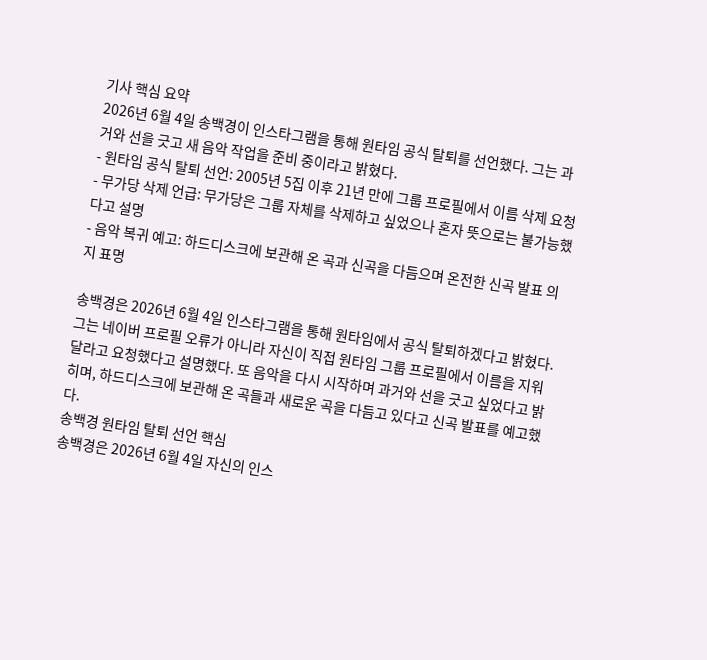기사 핵심 요약
2026년 6월 4일 송백경이 인스타그램을 통해 원타임 공식 탈퇴를 선언했다. 그는 과거와 선을 긋고 새 음악 작업을 준비 중이라고 밝혔다.
- 원타임 공식 탈퇴 선언: 2005년 5집 이후 21년 만에 그룹 프로필에서 이름 삭제 요청
- 무가당 삭제 언급: 무가당은 그룹 자체를 삭제하고 싶었으나 혼자 뜻으로는 불가능했다고 설명
- 음악 복귀 예고: 하드디스크에 보관해 온 곡과 신곡을 다듬으며 온전한 신곡 발표 의지 표명

송백경은 2026년 6월 4일 인스타그램을 통해 원타임에서 공식 탈퇴하겠다고 밝혔다. 그는 네이버 프로필 오류가 아니라 자신이 직접 원타임 그룹 프로필에서 이름을 지워달라고 요청했다고 설명했다. 또 음악을 다시 시작하며 과거와 선을 긋고 싶었다고 밝히며, 하드디스크에 보관해 온 곡들과 새로운 곡을 다듬고 있다고 신곡 발표를 예고했다.
송백경 원타임 탈퇴 선언 핵심
송백경은 2026년 6월 4일 자신의 인스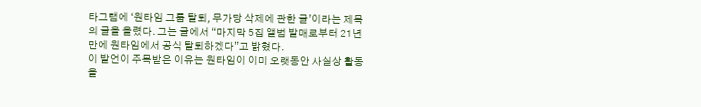타그램에 ‘원타임 그룹 탈퇴, 무가당 삭제에 관한 글’이라는 제목의 글을 올렸다. 그는 글에서 “마지막 5집 앨범 발매로부터 21년 만에 원타임에서 공식 탈퇴하겠다”고 밝혔다.
이 발언이 주목받은 이유는 원타임이 이미 오랫동안 사실상 활동을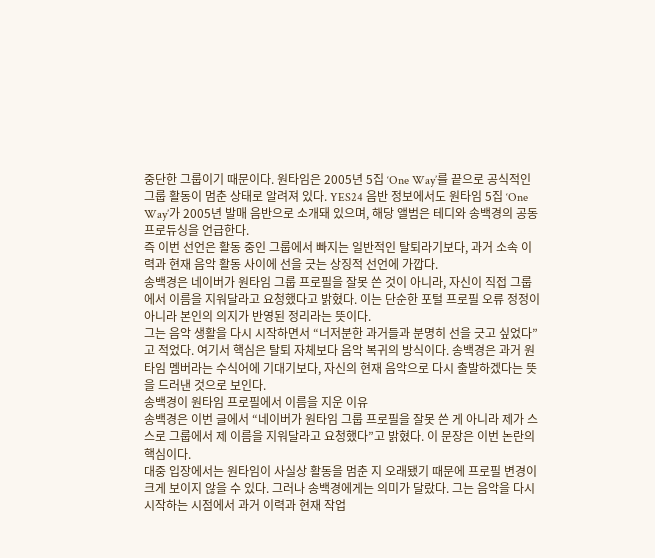중단한 그룹이기 때문이다. 원타임은 2005년 5집 ‘One Way’를 끝으로 공식적인 그룹 활동이 멈춘 상태로 알려져 있다. YES24 음반 정보에서도 원타임 5집 ‘One Way’가 2005년 발매 음반으로 소개돼 있으며, 해당 앨범은 테디와 송백경의 공동 프로듀싱을 언급한다.
즉 이번 선언은 활동 중인 그룹에서 빠지는 일반적인 탈퇴라기보다, 과거 소속 이력과 현재 음악 활동 사이에 선을 긋는 상징적 선언에 가깝다.
송백경은 네이버가 원타임 그룹 프로필을 잘못 쓴 것이 아니라, 자신이 직접 그룹에서 이름을 지워달라고 요청했다고 밝혔다. 이는 단순한 포털 프로필 오류 정정이 아니라 본인의 의지가 반영된 정리라는 뜻이다.
그는 음악 생활을 다시 시작하면서 “너저분한 과거들과 분명히 선을 긋고 싶었다”고 적었다. 여기서 핵심은 탈퇴 자체보다 음악 복귀의 방식이다. 송백경은 과거 원타임 멤버라는 수식어에 기대기보다, 자신의 현재 음악으로 다시 출발하겠다는 뜻을 드러낸 것으로 보인다.
송백경이 원타임 프로필에서 이름을 지운 이유
송백경은 이번 글에서 “네이버가 원타임 그룹 프로필을 잘못 쓴 게 아니라 제가 스스로 그룹에서 제 이름을 지워달라고 요청했다”고 밝혔다. 이 문장은 이번 논란의 핵심이다.
대중 입장에서는 원타임이 사실상 활동을 멈춘 지 오래됐기 때문에 프로필 변경이 크게 보이지 않을 수 있다. 그러나 송백경에게는 의미가 달랐다. 그는 음악을 다시 시작하는 시점에서 과거 이력과 현재 작업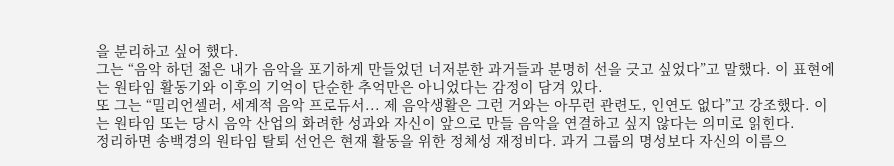을 분리하고 싶어 했다.
그는 “음악 하던 젊은 내가 음악을 포기하게 만들었던 너저분한 과거들과 분명히 선을 긋고 싶었다”고 말했다. 이 표현에는 원타임 활동기와 이후의 기억이 단순한 추억만은 아니었다는 감정이 담겨 있다.
또 그는 “밀리언셀러, 세계적 음악 프로듀서... 제 음악생활은 그런 거와는 아무런 관련도, 인연도 없다”고 강조했다. 이는 원타임 또는 당시 음악 산업의 화려한 성과와 자신이 앞으로 만들 음악을 연결하고 싶지 않다는 의미로 읽힌다.
정리하면 송백경의 원타임 탈퇴 선언은 현재 활동을 위한 정체성 재정비다. 과거 그룹의 명성보다 자신의 이름으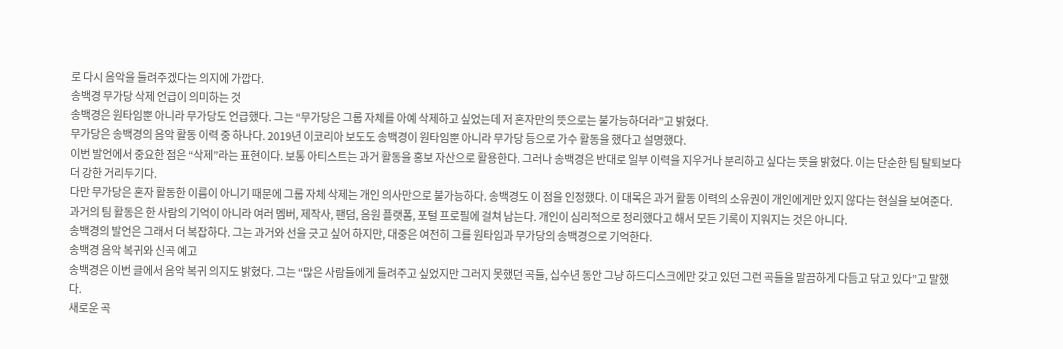로 다시 음악을 들려주겠다는 의지에 가깝다.
송백경 무가당 삭제 언급이 의미하는 것
송백경은 원타임뿐 아니라 무가당도 언급했다. 그는 “무가당은 그룹 자체를 아예 삭제하고 싶었는데 저 혼자만의 뜻으로는 불가능하더라”고 밝혔다.
무가당은 송백경의 음악 활동 이력 중 하나다. 2019년 이코리아 보도도 송백경이 원타임뿐 아니라 무가당 등으로 가수 활동을 했다고 설명했다.
이번 발언에서 중요한 점은 “삭제”라는 표현이다. 보통 아티스트는 과거 활동을 홍보 자산으로 활용한다. 그러나 송백경은 반대로 일부 이력을 지우거나 분리하고 싶다는 뜻을 밝혔다. 이는 단순한 팀 탈퇴보다 더 강한 거리두기다.
다만 무가당은 혼자 활동한 이름이 아니기 때문에 그룹 자체 삭제는 개인 의사만으로 불가능하다. 송백경도 이 점을 인정했다. 이 대목은 과거 활동 이력의 소유권이 개인에게만 있지 않다는 현실을 보여준다.
과거의 팀 활동은 한 사람의 기억이 아니라 여러 멤버, 제작사, 팬덤, 음원 플랫폼, 포털 프로필에 걸쳐 남는다. 개인이 심리적으로 정리했다고 해서 모든 기록이 지워지는 것은 아니다.
송백경의 발언은 그래서 더 복잡하다. 그는 과거와 선을 긋고 싶어 하지만, 대중은 여전히 그를 원타임과 무가당의 송백경으로 기억한다.
송백경 음악 복귀와 신곡 예고
송백경은 이번 글에서 음악 복귀 의지도 밝혔다. 그는 “많은 사람들에게 들려주고 싶었지만 그러지 못했던 곡들, 십수년 동안 그냥 하드디스크에만 갖고 있던 그런 곡들을 말끔하게 다듬고 닦고 있다”고 말했다.
새로운 곡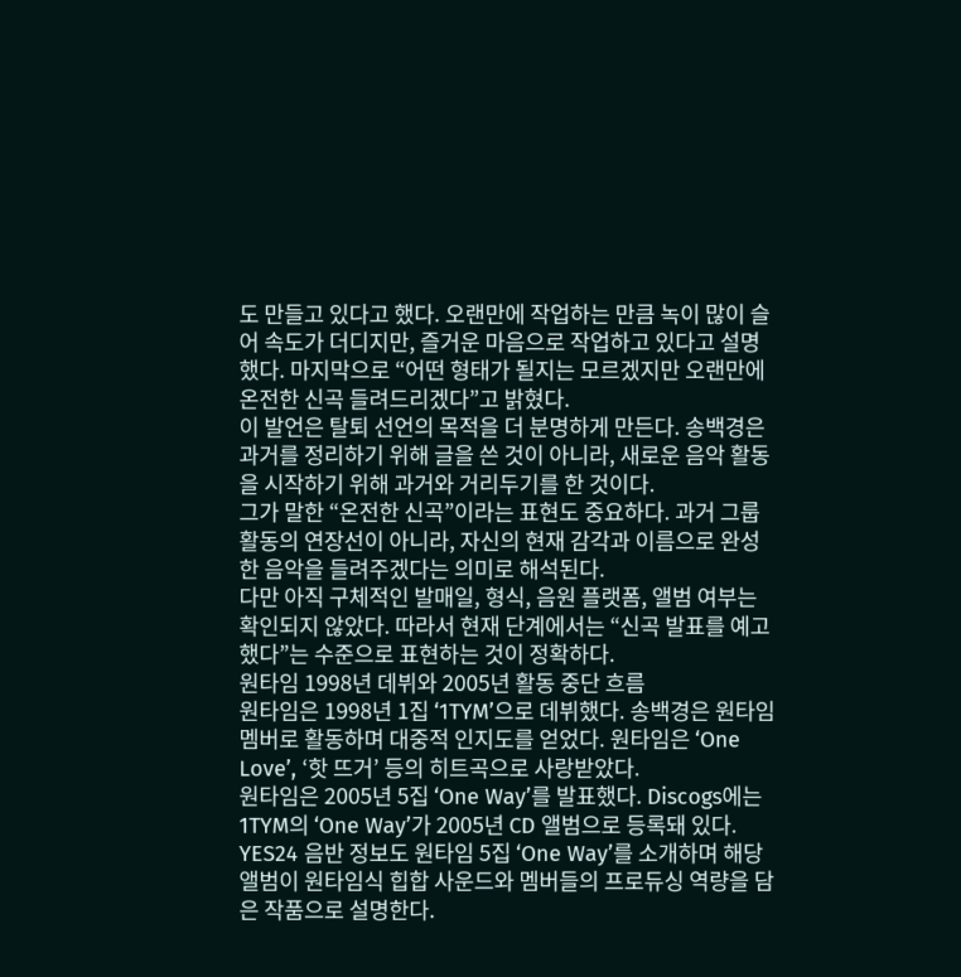도 만들고 있다고 했다. 오랜만에 작업하는 만큼 녹이 많이 슬어 속도가 더디지만, 즐거운 마음으로 작업하고 있다고 설명했다. 마지막으로 “어떤 형태가 될지는 모르겠지만 오랜만에 온전한 신곡 들려드리겠다”고 밝혔다.
이 발언은 탈퇴 선언의 목적을 더 분명하게 만든다. 송백경은 과거를 정리하기 위해 글을 쓴 것이 아니라, 새로운 음악 활동을 시작하기 위해 과거와 거리두기를 한 것이다.
그가 말한 “온전한 신곡”이라는 표현도 중요하다. 과거 그룹 활동의 연장선이 아니라, 자신의 현재 감각과 이름으로 완성한 음악을 들려주겠다는 의미로 해석된다.
다만 아직 구체적인 발매일, 형식, 음원 플랫폼, 앨범 여부는 확인되지 않았다. 따라서 현재 단계에서는 “신곡 발표를 예고했다”는 수준으로 표현하는 것이 정확하다.
원타임 1998년 데뷔와 2005년 활동 중단 흐름
원타임은 1998년 1집 ‘1TYM’으로 데뷔했다. 송백경은 원타임 멤버로 활동하며 대중적 인지도를 얻었다. 원타임은 ‘One Love’, ‘핫 뜨거’ 등의 히트곡으로 사랑받았다.
원타임은 2005년 5집 ‘One Way’를 발표했다. Discogs에는 1TYM의 ‘One Way’가 2005년 CD 앨범으로 등록돼 있다. YES24 음반 정보도 원타임 5집 ‘One Way’를 소개하며 해당 앨범이 원타임식 힙합 사운드와 멤버들의 프로듀싱 역량을 담은 작품으로 설명한다.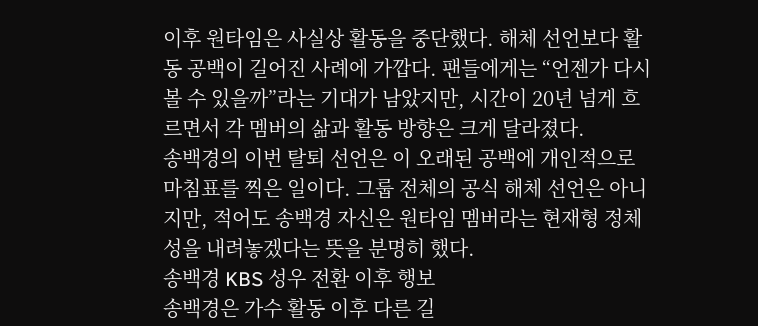이후 원타임은 사실상 활동을 중단했다. 해체 선언보다 활동 공백이 길어진 사례에 가깝다. 팬들에게는 “언젠가 다시 볼 수 있을까”라는 기대가 남았지만, 시간이 20년 넘게 흐르면서 각 멤버의 삶과 활동 방향은 크게 달라졌다.
송백경의 이번 탈퇴 선언은 이 오래된 공백에 개인적으로 마침표를 찍은 일이다. 그룹 전체의 공식 해체 선언은 아니지만, 적어도 송백경 자신은 원타임 멤버라는 현재형 정체성을 내려놓겠다는 뜻을 분명히 했다.
송백경 KBS 성우 전환 이후 행보
송백경은 가수 활동 이후 다른 길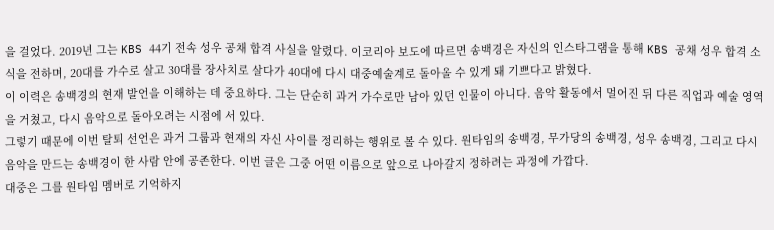을 걸었다. 2019년 그는 KBS 44기 전속 성우 공채 합격 사실을 알렸다. 이코리아 보도에 따르면 송백경은 자신의 인스타그램을 통해 KBS 공채 성우 합격 소식을 전하며, 20대를 가수로 살고 30대를 장사치로 살다가 40대에 다시 대중예술계로 돌아올 수 있게 돼 기쁘다고 밝혔다.
이 이력은 송백경의 현재 발언을 이해하는 데 중요하다. 그는 단순히 과거 가수로만 남아 있던 인물이 아니다. 음악 활동에서 멀어진 뒤 다른 직업과 예술 영역을 거쳤고, 다시 음악으로 돌아오려는 시점에 서 있다.
그렇기 때문에 이번 탈퇴 선언은 과거 그룹과 현재의 자신 사이를 정리하는 행위로 볼 수 있다. 원타임의 송백경, 무가당의 송백경, 성우 송백경, 그리고 다시 음악을 만드는 송백경이 한 사람 안에 공존한다. 이번 글은 그중 어떤 이름으로 앞으로 나아갈지 정하려는 과정에 가깝다.
대중은 그를 원타임 멤버로 기억하지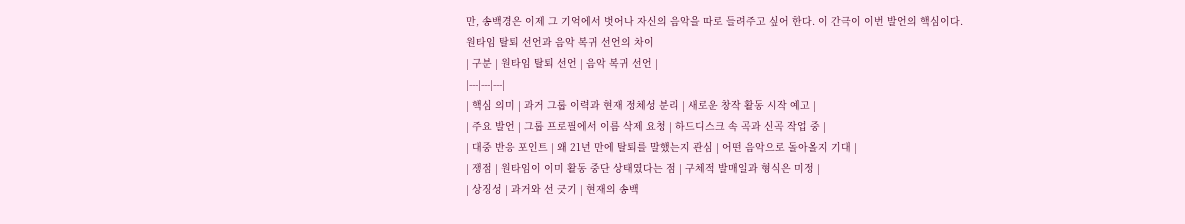만, 송백경은 이제 그 기억에서 벗어나 자신의 음악을 따로 들려주고 싶어 한다. 이 간극이 이번 발언의 핵심이다.
원타임 탈퇴 선언과 음악 복귀 선언의 차이
| 구분 | 원타임 탈퇴 선언 | 음악 복귀 선언 |
|---|---|---|
| 핵심 의미 | 과거 그룹 이력과 현재 정체성 분리 | 새로운 창작 활동 시작 예고 |
| 주요 발언 | 그룹 프로필에서 이름 삭제 요청 | 하드디스크 속 곡과 신곡 작업 중 |
| 대중 반응 포인트 | 왜 21년 만에 탈퇴를 말했는지 관심 | 어떤 음악으로 돌아올지 기대 |
| 쟁점 | 원타임이 이미 활동 중단 상태였다는 점 | 구체적 발매일과 형식은 미정 |
| 상징성 | 과거와 선 긋기 | 현재의 송백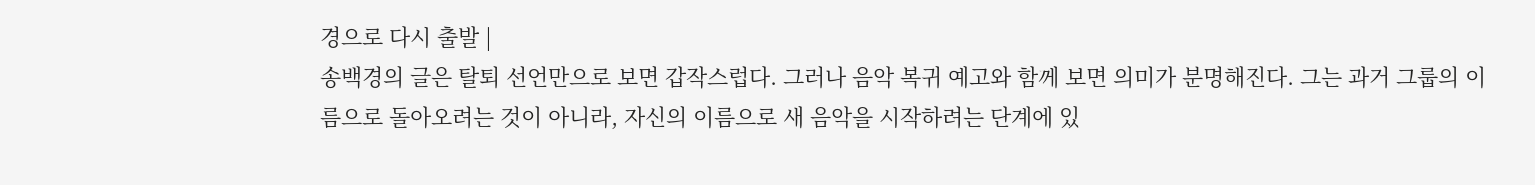경으로 다시 출발 |
송백경의 글은 탈퇴 선언만으로 보면 갑작스럽다. 그러나 음악 복귀 예고와 함께 보면 의미가 분명해진다. 그는 과거 그룹의 이름으로 돌아오려는 것이 아니라, 자신의 이름으로 새 음악을 시작하려는 단계에 있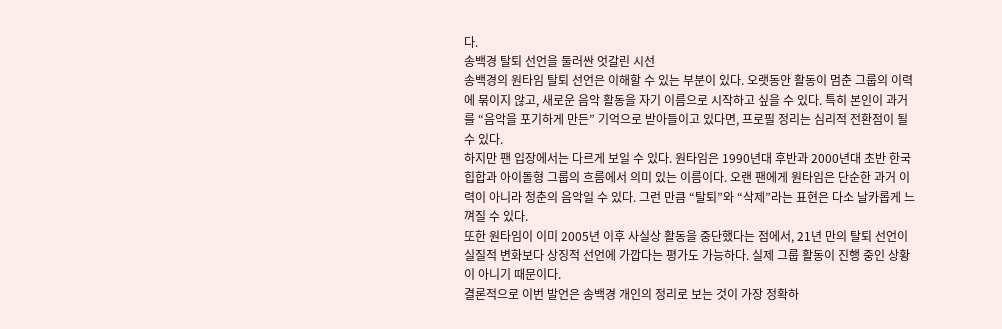다.
송백경 탈퇴 선언을 둘러싼 엇갈린 시선
송백경의 원타임 탈퇴 선언은 이해할 수 있는 부분이 있다. 오랫동안 활동이 멈춘 그룹의 이력에 묶이지 않고, 새로운 음악 활동을 자기 이름으로 시작하고 싶을 수 있다. 특히 본인이 과거를 “음악을 포기하게 만든” 기억으로 받아들이고 있다면, 프로필 정리는 심리적 전환점이 될 수 있다.
하지만 팬 입장에서는 다르게 보일 수 있다. 원타임은 1990년대 후반과 2000년대 초반 한국 힙합과 아이돌형 그룹의 흐름에서 의미 있는 이름이다. 오랜 팬에게 원타임은 단순한 과거 이력이 아니라 청춘의 음악일 수 있다. 그런 만큼 “탈퇴”와 “삭제”라는 표현은 다소 날카롭게 느껴질 수 있다.
또한 원타임이 이미 2005년 이후 사실상 활동을 중단했다는 점에서, 21년 만의 탈퇴 선언이 실질적 변화보다 상징적 선언에 가깝다는 평가도 가능하다. 실제 그룹 활동이 진행 중인 상황이 아니기 때문이다.
결론적으로 이번 발언은 송백경 개인의 정리로 보는 것이 가장 정확하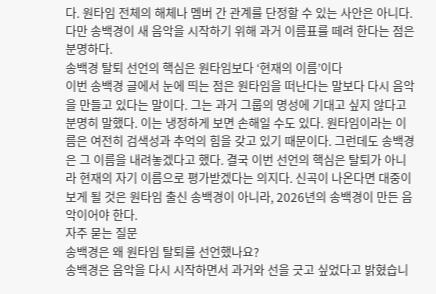다. 원타임 전체의 해체나 멤버 간 관계를 단정할 수 있는 사안은 아니다. 다만 송백경이 새 음악을 시작하기 위해 과거 이름표를 떼려 한다는 점은 분명하다.
송백경 탈퇴 선언의 핵심은 원타임보다 ‘현재의 이름’이다
이번 송백경 글에서 눈에 띄는 점은 원타임을 떠난다는 말보다 다시 음악을 만들고 있다는 말이다. 그는 과거 그룹의 명성에 기대고 싶지 않다고 분명히 말했다. 이는 냉정하게 보면 손해일 수도 있다. 원타임이라는 이름은 여전히 검색성과 추억의 힘을 갖고 있기 때문이다. 그런데도 송백경은 그 이름을 내려놓겠다고 했다. 결국 이번 선언의 핵심은 탈퇴가 아니라 현재의 자기 이름으로 평가받겠다는 의지다. 신곡이 나온다면 대중이 보게 될 것은 원타임 출신 송백경이 아니라, 2026년의 송백경이 만든 음악이어야 한다.
자주 묻는 질문
송백경은 왜 원타임 탈퇴를 선언했나요?
송백경은 음악을 다시 시작하면서 과거와 선을 긋고 싶었다고 밝혔습니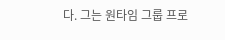다. 그는 원타임 그룹 프로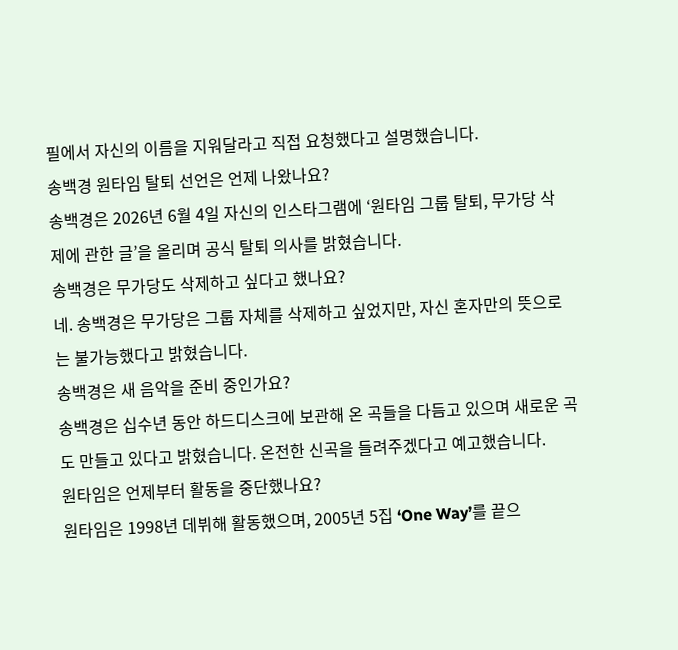필에서 자신의 이름을 지워달라고 직접 요청했다고 설명했습니다.
송백경 원타임 탈퇴 선언은 언제 나왔나요?
송백경은 2026년 6월 4일 자신의 인스타그램에 ‘원타임 그룹 탈퇴, 무가당 삭제에 관한 글’을 올리며 공식 탈퇴 의사를 밝혔습니다.
송백경은 무가당도 삭제하고 싶다고 했나요?
네. 송백경은 무가당은 그룹 자체를 삭제하고 싶었지만, 자신 혼자만의 뜻으로는 불가능했다고 밝혔습니다.
송백경은 새 음악을 준비 중인가요?
송백경은 십수년 동안 하드디스크에 보관해 온 곡들을 다듬고 있으며 새로운 곡도 만들고 있다고 밝혔습니다. 온전한 신곡을 들려주겠다고 예고했습니다.
원타임은 언제부터 활동을 중단했나요?
원타임은 1998년 데뷔해 활동했으며, 2005년 5집 ‘One Way’를 끝으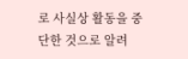로 사실상 활동을 중단한 것으로 알려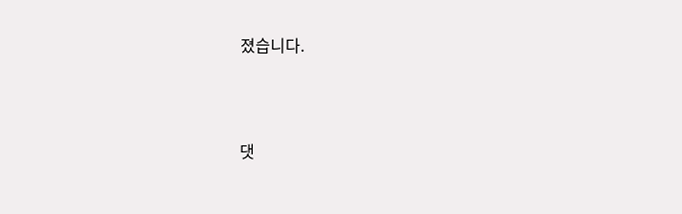졌습니다.




댓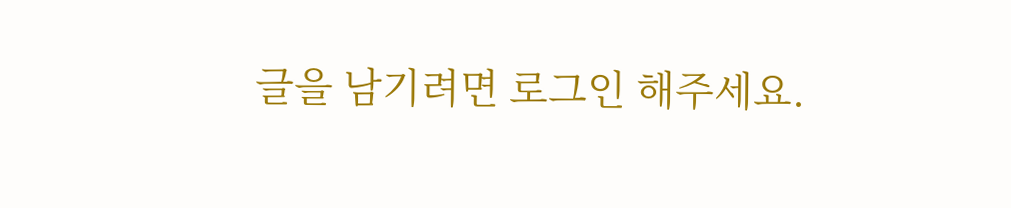글을 남기려면 로그인 해주세요.